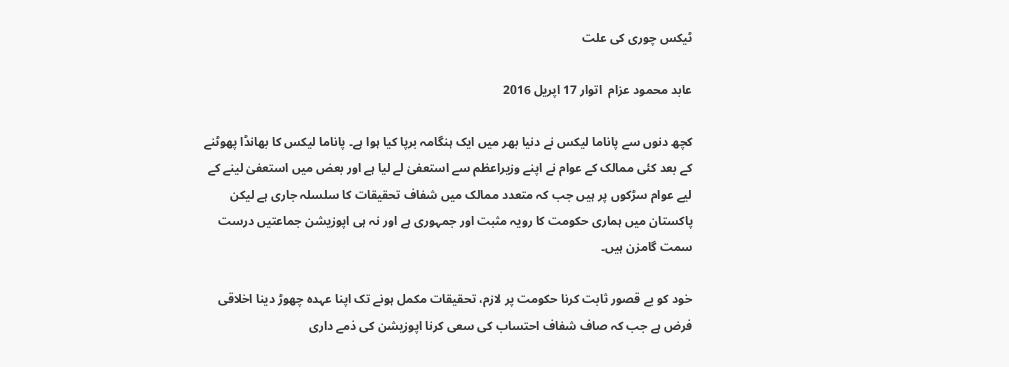ٹیکس چوری کی علت

عابد محمود عزام  اتوار 17 اپريل 2016

کچھ دنوں سے پاناما لیکس نے دنیا بھر میں ایک ہنگامہ برپا کیا ہوا ہے۔ پاناما لیکس کا بھانڈا پھوٹنے کے بعد کئی ممالک کے عوام نے اپنے وزیراعظم سے استعفیٰ لے لیا ہے اور بعض میں استعفیٰ لینے کے لیے عوام سڑکوں پر ہیں جب کہ متعدد ممالک میں شفاف تحقیقات کا سلسلہ جاری ہے لیکن پاکستان میں ہماری حکومت کا رویہ مثبت اور جمہوری ہے اور نہ ہی اپوزیشن جماعتیں درست سمت گامزن ہیں۔

خود کو بے قصور ثابت کرنا حکومت پر لازم، تحقیقات مکمل ہونے تک اپنا عہدہ چھوڑ دینا اخلاقی فرض ہے جب کہ صاف شفاف احتساب کی سعی کرنا اپوزیشن کی ذمے داری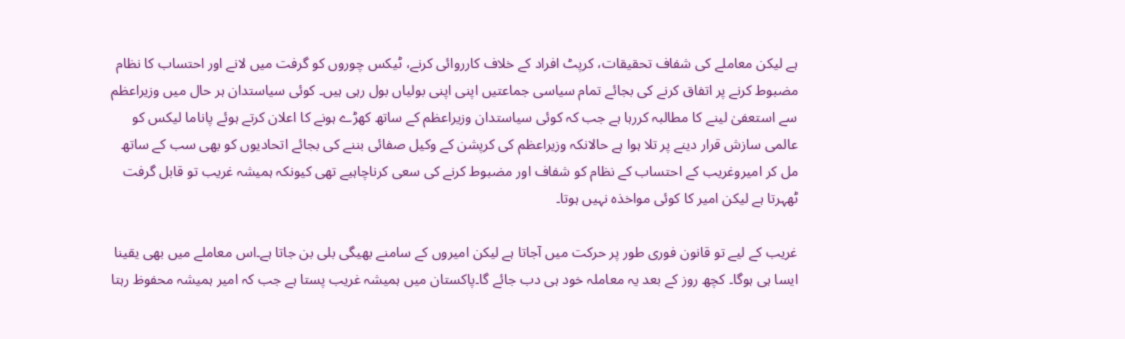ہے لیکن معاملے کی شفاف تحقیقات، کرپٹ افراد کے خلاف کارروائی کرنے، ٹیکس چوروں کو گرفت میں لانے اور احتساب کا نظام مضبوط کرنے پر اتفاق کرنے کی بجائے تمام سیاسی جماعتیں اپنی اپنی بولیاں بول رہی ہیں۔ کوئی سیاستدان ہر حال میں وزیراعظم سے استعفیٰ لینے کا مطالبہ کررہا ہے جب کہ کوئی سیاستدان وزیراعظم کے ساتھ کھڑے ہونے کا اعلان کرتے ہوئے پاناما لیکس کو عالمی سازش قرار دینے پر تلا ہوا ہے حالانکہ وزیراعظم کی کرپشن کے وکیل صفائی بننے کی بجائے اتحادیوں کو بھی سب کے ساتھ مل کر امیروغریب کے احتساب کے نظام کو شفاف اور مضبوط کرنے کی سعی کرناچاہیے تھی کیونکہ ہمیشہ غریب تو قابل گرفت ٹھہرتا ہے لیکن امیر کا کوئی مواخذہ نہیں ہوتا۔

غریب کے لیے تو قانون فوری طور پر حرکت میں آجاتا ہے لیکن امیروں کے سامنے بھیگی بلی بن جاتا ہے۔اس معاملے میں بھی یقینا ایسا ہی ہوگا۔ کچھ روز کے بعد یہ معاملہ خود ہی دب جائے گا۔پاکستان میں ہمیشہ غریب پستا ہے جب کہ امیر ہمیشہ محفوظ رہتا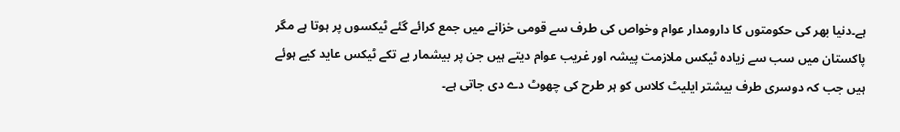ہے۔دنیا بھر کی حکومتوں کا دارومدار عوام وخواص کی طرف سے قومی خزانے میں جمع کرائے گئے ٹیکسوں پر ہوتا ہے مگر پاکستان میں سب سے زیادہ ٹیکس ملازمت پیشہ اور غریب عوام دیتے ہیں جن پر بیشمار بے تکے ٹیکس عاید کیے ہوئے ہیں جب کہ دوسری طرف بیشتر ایلیٹ کلاس کو ہر طرح کی چھوٹ دے دی جاتی ہے۔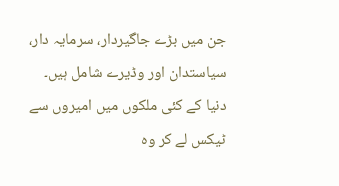جن میں بڑے جاگیردار، سرمایہ دار، سیاستدان اور وڈیرے شامل ہیں۔ دنیا کے کئی ملکوں میں امیروں سے ٹیکس لے کر وہ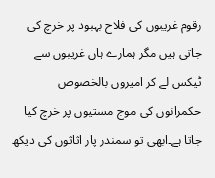رقوم غریبوں کی فلاح بہبود پر خرچ کی جاتی ہیں مگر ہمارے ہاں غریبوں سے ٹیکس لے کر امیروں بالخصوص حکمرانوں کی موج مستیوں پر خرچ کیا جاتا ہے۔ابھی تو سمندر پار اثاثوں کی دیکھ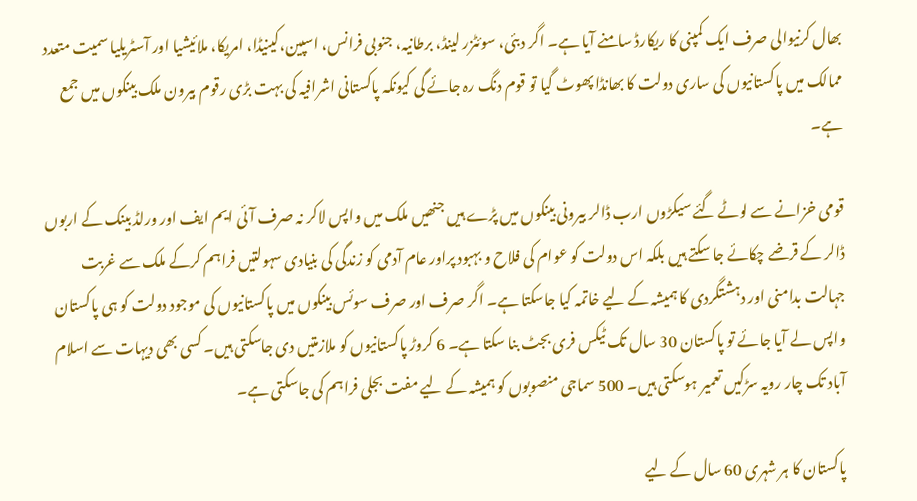بھال کرنیوالی صرف ایک کمپنی کا ریکارڈ سامنے آیا ہے۔ اگر دبئی، سوئٹزر لینڈ، برطانیہ، جنوبی فرانس، اسپین،کینیڈا، امریکا، ملائیشیا اور آسٹریلیا سمیت متعدد ممالک میں پاکستانیوں کی ساری دولت کا بھانڈا پھوٹ گیا تو قوم دنگ رہ جائے گی کیونکہ پاکستانی اشرافیہ کی بہت بڑی رقوم بیرون ملک بینکوں میں جمع ہے۔

قومی خزانے سے لوٹے گئے سیکڑوں ارب ڈالر بیرونی بینکوں میں پڑے ہیں جنھیں ملک میں واپس لاکر نہ صرف آئی ایم ایف اور ورلڈ بینک کے اربوں ڈالر کے قرضے چکائے جا سکتے ہیں بلکہ اس دولت کو عوام کی فلاح و بہبود پراور عام آدمی کو زندگی کی بنیادی سہولتیں فراہم کرکے ملک سے غربت جہالت بدامنی اور دہشتگردی کا ہمیشہ کے لیے خاتمہ کیا جاسکتا ہے۔ اگر صرف اور صرف سوئس بینکوں میں پاکستانیوں کی موجود دولت کو ہی پاکستان واپس لے آیا جائے تو پاکستان 30 سال تک ٹیکس فری بجٹ بنا سکتا ہے۔ 6 کروڑ پاکستانیوں کو ملازمتیں دی جاسکتی ہیں۔ کسی بھی دیہات سے اسلام آباد تک چار رویہ سڑکیں تعمیر ہوسکتی ہیں۔ 500 سماجی منصوبوں کو ہمیشہ کے لیے مفت بجلی فراہم کی جاسکتی ہے۔

پاکستان کا ہر شہری 60 سال کے لیے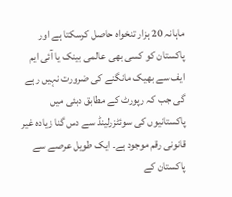ماہانہ 20 ہزار تنخواہ حاصل کرسکتا ہے اور پاکستان کو کسی بھی عالمی بینک یا آئی ایم ایف سے بھیک مانگنے کی ضرورت نہیں رہے گی جب کہ رپورٹ کے مطابق دبئی میں پاکستانیوں کی سوئٹزرلینڈ سے دس گنا زیادہ غیر قانونی رقم موجود ہے۔ ایک طویل عرصے سے پاکستان کے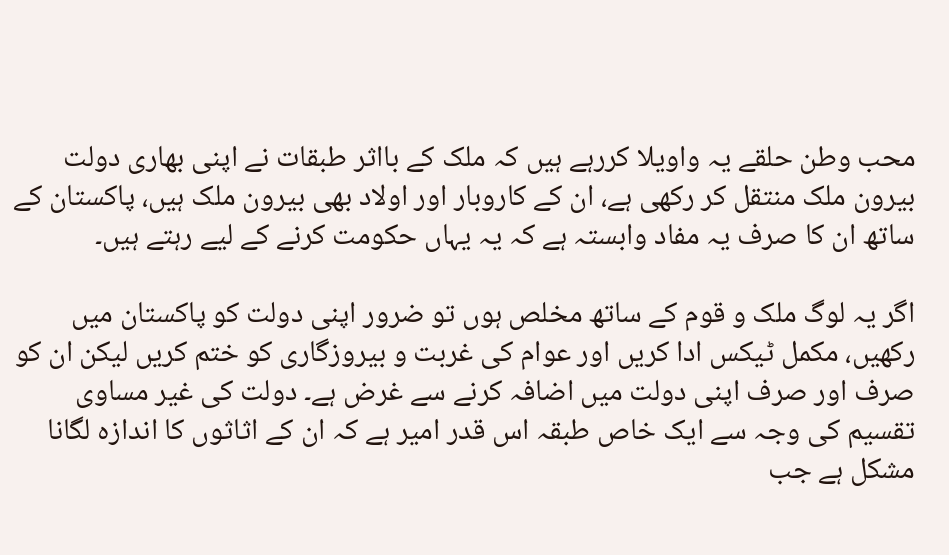محب وطن حلقے یہ واویلا کررہے ہیں کہ ملک کے بااثر طبقات نے اپنی بھاری دولت بیرون ملک منتقل کر رکھی ہے، ان کے کاروبار اور اولاد بھی بیرون ملک ہیں، پاکستان کے ساتھ ان کا صرف یہ مفاد وابستہ ہے کہ یہ یہاں حکومت کرنے کے لیے رہتے ہیں۔

اگر یہ لوگ ملک و قوم کے ساتھ مخلص ہوں تو ضرور اپنی دولت کو پاکستان میں رکھیں، مکمل ٹیکس ادا کریں اور عوام کی غربت و بیروزگاری کو ختم کریں لیکن ان کو صرف اور صرف اپنی دولت میں اضافہ کرنے سے غرض ہے۔ دولت کی غیر مساوی تقسیم کی وجہ سے ایک خاص طبقہ اس قدر امیر ہے کہ ان کے اثاثوں کا اندازہ لگانا مشکل ہے جب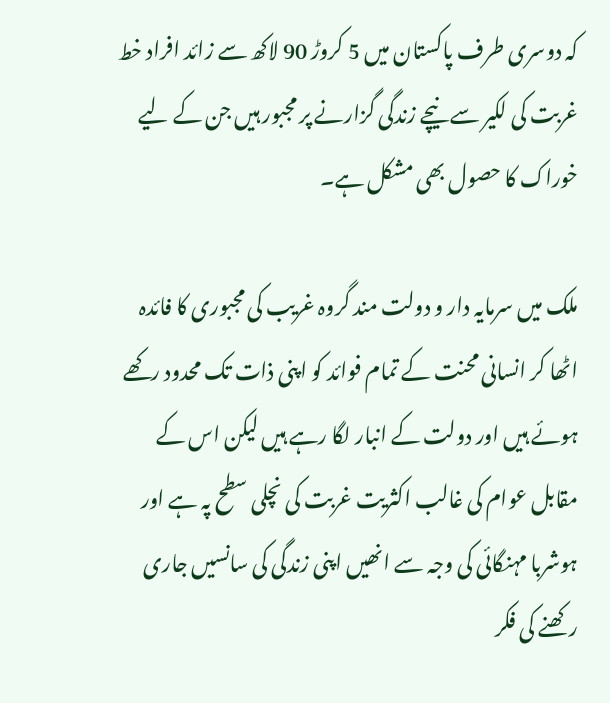کہ دوسری طرف پاکستان میں 5 کروڑ 90 لاکھ سے زائد افراد خط غربت کی لکیر سے نیچے زندگی گزارنے پر مجبور ہیں جن کے لیے خوراک کا حصول بھی مشکل ہے۔

ملک میں سرمایہ دار و دولت مند گروہ غریب کی مجبوری کا فائدہ اٹھا کر انسانی محنت کے تمام فوائد کو اپنی ذات تک محدود رکھے ہوئے ہیں اور دولت کے انبار لگا رہے ہیں لیکن اس کے مقابل عوام کی غالب اکثریت غربت کی نچلی سطح پہ ہے اور ہوشربا مہنگائی کی وجہ سے انھیں اپنی زندگی کی سانسیں جاری رکھنے کی فکر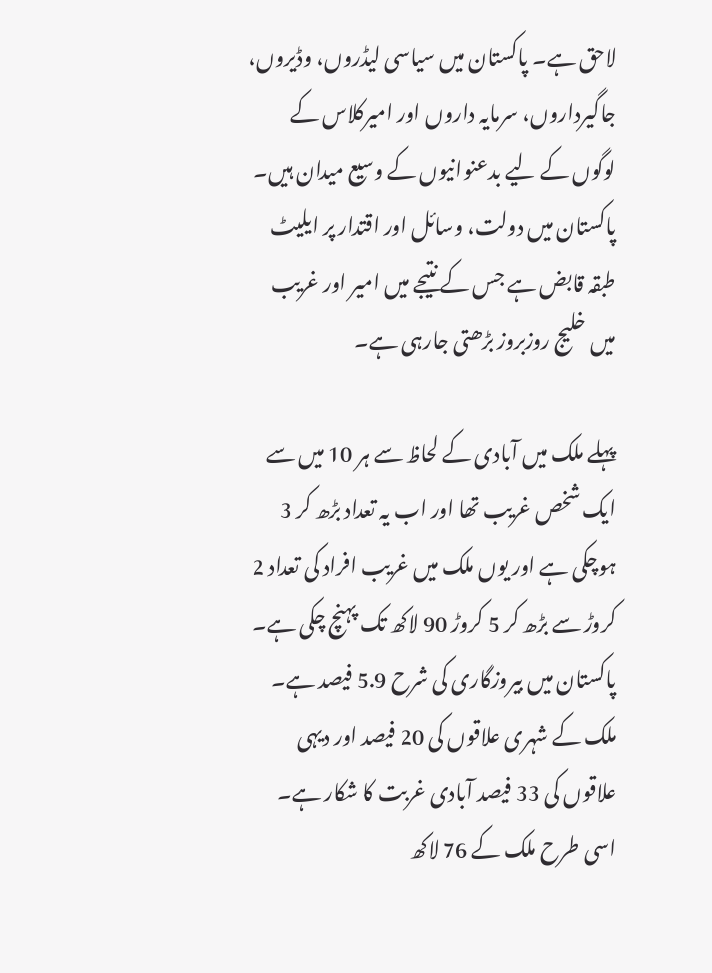لاحق ہے۔ پاکستان میں سیاسی لیڈروں، وڈیروں، جاگیرداروں، سرمایہ داروں اور امیرکلاس کے لوگوں کے لیے بدعنوانیوں کے وسیع میدان ہیں۔ پاکستان میں دولت، وسائل اور اقتدار پر ایلیٹ طبقہ قابض ہے جس کے نتیجے میں امیر اور غریب میں خلیج روزبروز بڑھتی جارہی ہے۔

پہلے ملک میں آبادی کے لحاظ سے ہر 10 میں سے ایک شخص غریب تھا اور اب یہ تعداد بڑھ کر 3 ہوچکی ہے اور یوں ملک میں غریب افراد کی تعداد 2 کروڑ سے بڑھ کر 5 کروڑ 90 لاکھ تک پہنچ چکی ہے۔ پاکستان میں بیروزگاری کی شرح 5.9 فیصد ہے۔ ملک کے شہری علاقوں کی 20 فیصد اور دیہی علاقوں کی 33 فیصد آبادی غربت کا شکار ہے۔ اسی طرح ملک کے 76 لاکھ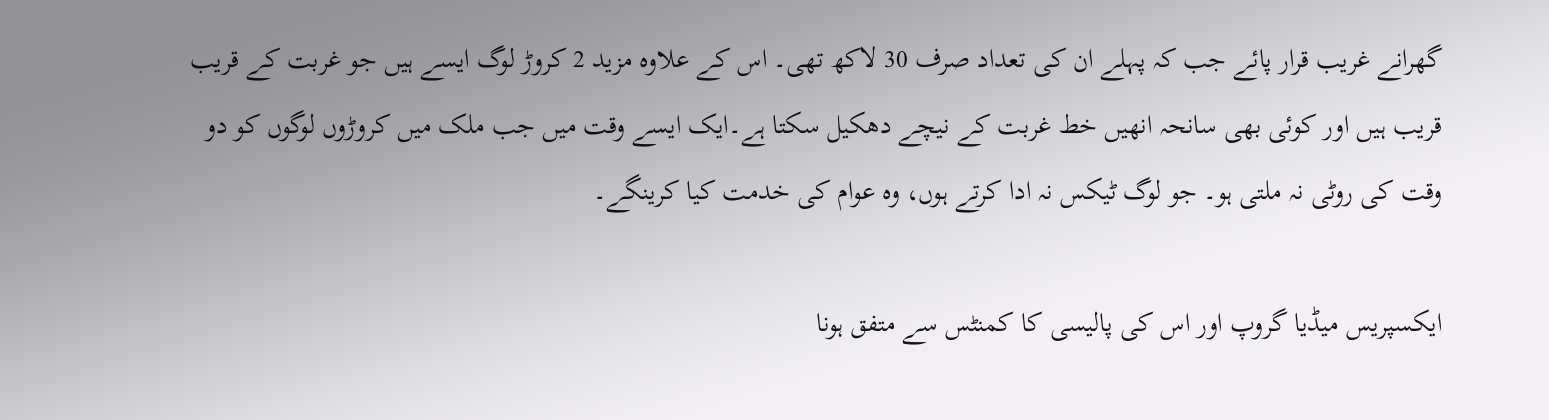گھرانے غریب قرار پائے جب کہ پہلے ان کی تعداد صرف 30 لاکھ تھی۔ اس کے علاوہ مزید 2 کروڑ لوگ ایسے ہیں جو غربت کے قریب قریب ہیں اور کوئی بھی سانحہ انھیں خط غربت کے نیچے دھکیل سکتا ہے۔ایک ایسے وقت میں جب ملک میں کروڑوں لوگوں کو دو وقت کی روٹی نہ ملتی ہو۔ جو لوگ ٹیکس نہ ادا کرتے ہوں، وہ عوام کی خدمت کیا کرینگے۔

ایکسپریس میڈیا گروپ اور اس کی پالیسی کا کمنٹس سے متفق ہونا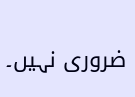ضروری نہیں۔